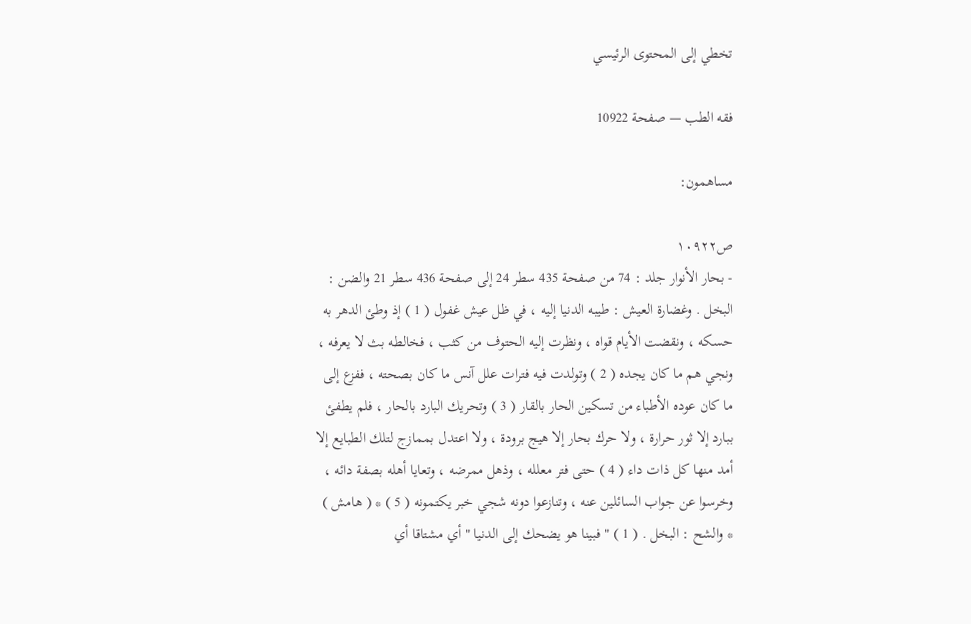تخطي إلى المحتوى الرئيسي

فقه الطب — صفحة 10922

مساهمون:

ص١٠٩٢٢
- بحار الأنوار جلد : 74 من صفحة 435 سطر 24 إلى صفحة 436 سطر 21 والضن : البخل . وغضارة العيش : طيبه الدنيا إليه ، في ظل عيش غفول ( 1 ) إذ وطئ الدهر به حسكه ، ونقضت الأيام قواه ، ونظرت إليه الحتوف من كثب ، فخالطه بث لا يعرفه ، ونجي هم ما كان يجده ( 2 ) وتولدت فيه فترات علل آنس ما كان بصحته ، ففزع إلى ما كان عوده الأطباء من تسكين الحار بالقار ( 3 ) وتحريك البارد بالحار ، فلم يطفئ ببارد إلا ثور حرارة ، ولا حرك بحار إلا هيج برودة ، ولا اعتدل بممازج لتلك الطبايع إلا أمد منها كل ذات داء ( 4 ) حتى فتر معلله ، وذهل ممرضه ، وتعايا أهله بصفة دائه ، وخرسوا عن جواب السائلين عنه ، وتنازعوا دونه شجي خبر يكتمونه ( 5 ) * ( هامش ) * والشح : البخل . ( 1 ) " فبينا هو يضحك إلى الدنيا " أي مشتاقا أي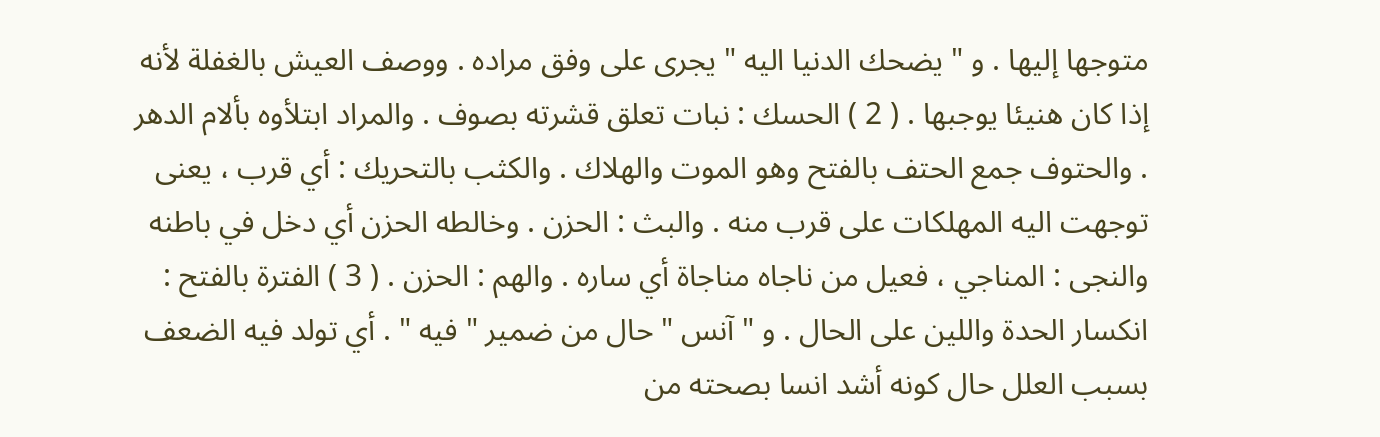متوجها إليها . و " يضحك الدنيا اليه " يجرى على وفق مراده . ووصف العيش بالغفلة لأنه إذا كان هنيئا يوجبها . ( 2 ) الحسك : نبات تعلق قشرته بصوف . والمراد ابتلأوه بألام الدهر . والحتوف جمع الحتف بالفتح وهو الموت والهلاك . والكثب بالتحريك : أي قرب ، يعنى توجهت اليه المهلكات على قرب منه . والبث : الحزن . وخالطه الحزن أي دخل في باطنه والنجى : المناجي ، فعيل من ناجاه مناجاة أي ساره . والهم : الحزن . ( 3 ) الفترة بالفتح : انكسار الحدة واللين على الحال . و " آنس " حال من ضمير " فيه " . أي تولد فيه الضعف بسبب العلل حال كونه أشد انسا بصحته من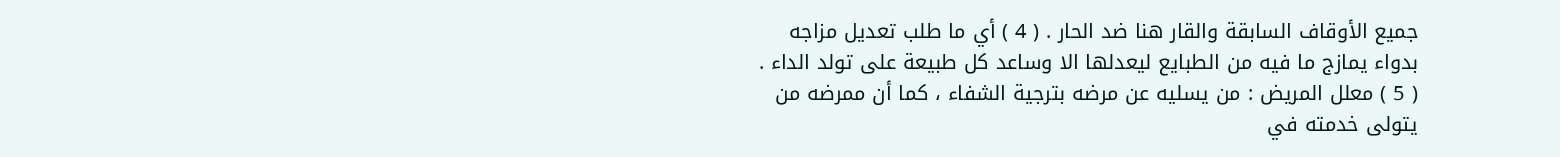جميع الأوقاف السابقة والقار هنا ضد الحار . ( 4 ) أي ما طلب تعديل مزاجه بدواء يمازج ما فيه من الطبايع ليعدلها الا وساعد كل طبيعة على تولد الداء . ( 5 ) معلل المريض : من يسليه عن مرضه بترجية الشفاء ، كما أن ممرضه من يتولى خدمته في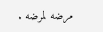مرضه لمرضه .